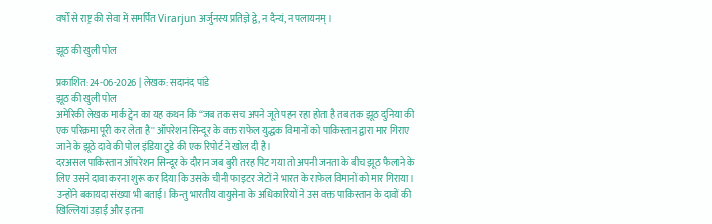वर्षों से राष्ट्र की सेवा में समर्पित Virarjun अर्जुनस्य प्रतिज्ञे द्वे, न दैन्यं, न पलायनम् ।

झूठ की खुली पोल

प्रकाशित: 24-06-2026 | लेखक: सदानंद पांडे
झूठ की खुली पोल
अमेरिकी लेखक मार्क ट्वेन का यह कथन कि “जब तक सच अपने जूते पहन रहा होता है तब तक झूठ दुनिया की एक परिक्रमा पूरी कर लेता है'' ऑपरेशन सिन्दूर के वक्त राफेल युद्धक विमानों को पाकिस्तान द्वारा मार गिराए जाने के झूठे दावे की पोल इंडिया टुडे की एक रिपोर्ट ने खोल दी है।
दरअसल पाकिस्तान ऑपरेशन सिन्दूर के दौरान जब बुरी तरह पिट गया तो अपनी जनता के बीच झूठ फैलाने के लिए उसने दावा करना शुरू कर दिया कि उसके चीनी फाइटर जेटों ने भारत के राफेल विमानों को मार गिराया। उन्होंने बकायदा संख्या भी बताई। किन्तु भारतीय वायुसेना के अधिकारियों ने उस वक्त पाकिस्तान के दावों की खिल्लियां उड़ाईं और इतना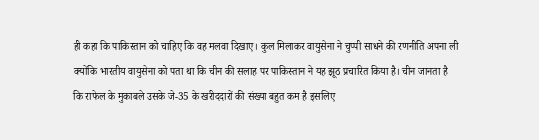ही कहा कि पाकिस्तान को चाहिए कि वह मलवा दिखाए। कुल मिलाकर वायुसेना ने चुप्पी साधने की रणनीति अपना ली क्योंकि भारतीय वायुसेना को पता था कि चीन की सलाह पर पाकिस्तान ने यह झूठ प्रचारित किया है। चीन जानता है कि राफेल के मुकाबले उसके जे-35 के खरीददारों की संख्या बहुत कम है इसलिए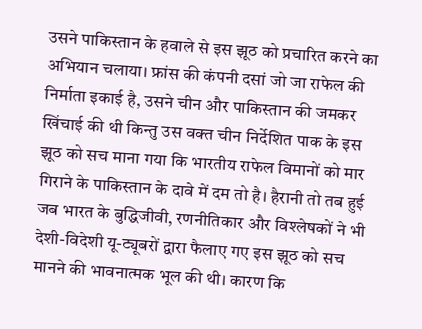उसने पाकिस्तान के हवाले से इस झूठ को प्रचारित करने का अभियान चलाया। फ्रांस की कंपनी दसां जो जा राफेल की निर्माता इकाई है, उसने चीन और पाकिस्तान की जमकर खिंचाई की थी किन्तु उस वक्त चीन निर्देशित पाक के इस झूठ को सच माना गया कि भारतीय राफेल विमानों को मार गिराने के पाकिस्तान के दावे में दम तो है। हैरानी तो तब हुई जब भारत के बुद्धिजीवी, रणनीतिकार और विश्लेषकों ने भी देशी-विदेशी यू-ट्यूबरों द्वारा फैलाए गए इस झूठ को सच मानने की भावनात्मक भूल की थी। कारण कि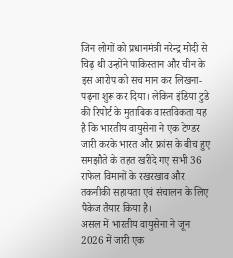जिन लोगों को प्रधानमंत्री नरेन्द्र मोदी से चिढ़ थी उन्होंने पाकिस्तान और चीन के इस आरोप को सच मान कर लिखना-पढ़ना शुरू कर दिया। लेकिन इंडिया टुडे की रिपोर्ट के मुताबिक वास्तविकता यह है कि भारतीय वायुसेना ने एक टेण्डर जारी करके भारत और फ्रांस के बीच हुए समझौते के तहत खरीदे गए सभी 36 राफेल विमानों के रखरखाव और तकनीकी सहायता एवं संचालन के लिए पैकेज तैयार किया है।
असल में भारतीय वायुसेना ने जून 2026 में जारी एक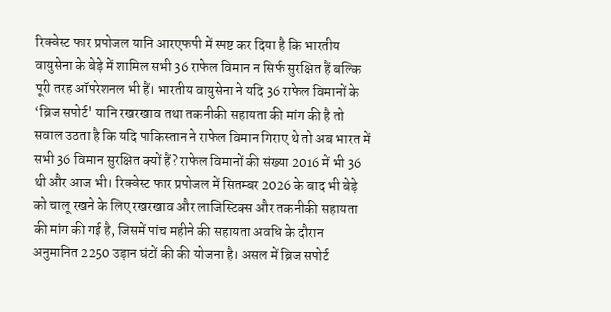रिक्वेस्ट फार प्रपोजल यानि आरएफपी में स्पष्ट कर दिया है कि भारतीय वायुसेना के बेड़े में शामिल सभी 36 राफेल विमान न सिर्फ सुरक्षित हैं बल्कि पूरी तरह ऑपरेशनल भी हैं। भारतीय वायुसेना ने यदि 36 राफेल विमानों के ‘ब्रिज सपोर्ट' यानि रखरखाव तथा तकनीकी सहायता की मांग की है तो सवाल उठता है कि यदि पाकिस्तान ने राफेल विमान गिराए थे तो अब भारत में सभी 36 विमान सुरक्षित क्यों हैं? राफेल विमानों की संख्या 2016 में भी 36 थी और आज भी। रिक्वेस्ट फार प्रपोजल में सितम्बर 2026 के बाद भी बेड़े को चालू रखने के लिए रखरखाव और लाजिस्टिक्स और तकनीकी सहायता की मांग की गई है, जिसमें पांच महीने की सहायता अवधि के दौरान अनुमानित 2250 उड़ान घंटों की की योजना है। असल में ब्रिज सपोर्ट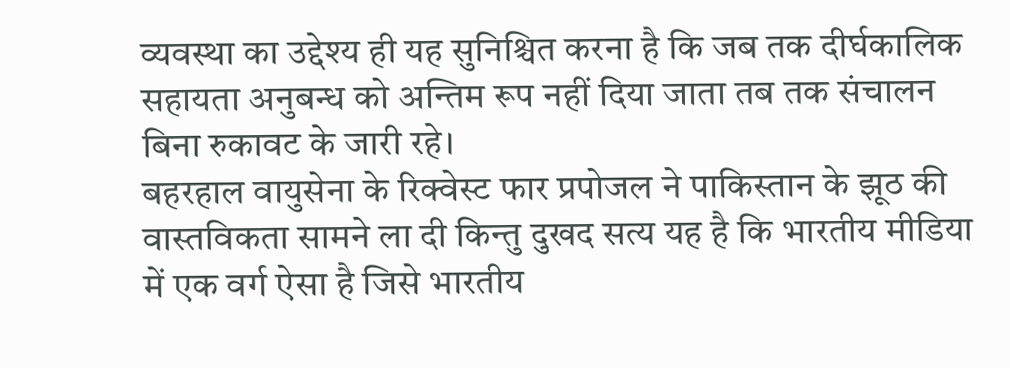व्यवस्था का उद्देश्य ही यह सुनिश्चित करना है कि जब तक दीर्घकालिक सहायता अनुबन्ध को अन्तिम रूप नहीं दिया जाता तब तक संचालन बिना रुकावट के जारी रहे।
बहरहाल वायुसेना के रिक्वेस्ट फार प्रपोजल ने पाकिस्तान के झूठ की वास्तविकता सामने ला दी किन्तु दुखद सत्य यह है कि भारतीय मीडिया में एक वर्ग ऐसा है जिसे भारतीय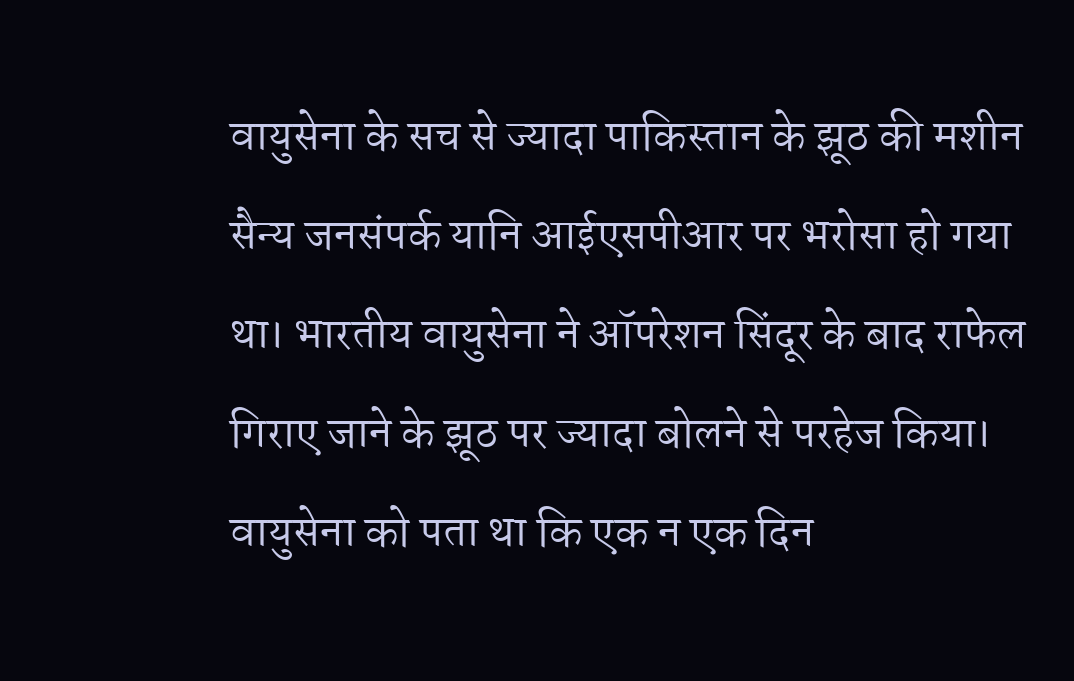वायुसेना के सच से ज्यादा पाकिस्तान के झूठ की मशीन सैन्य जनसंपर्क यानि आईएसपीआर पर भरोसा हो गया था। भारतीय वायुसेना ने ऑपरेशन सिंदूर के बाद राफेल गिराए जाने के झूठ पर ज्यादा बोलने से परहेज किया। वायुसेना को पता था कि एक न एक दिन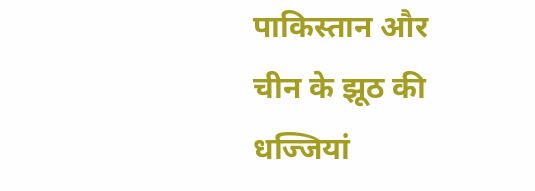पाकिस्तान और चीन के झूठ की धज्जियां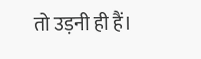तो उड़नी ही हैं।